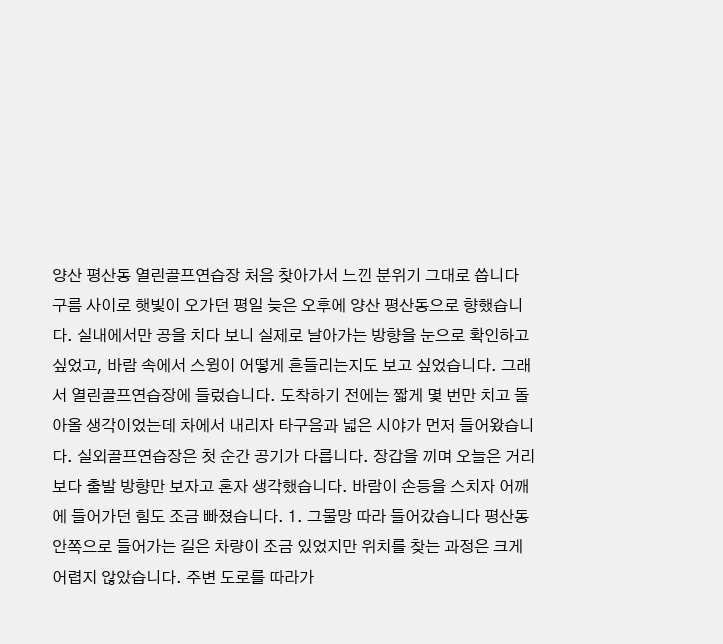양산 평산동 열린골프연습장 처음 찾아가서 느낀 분위기 그대로 씁니다
구름 사이로 햇빛이 오가던 평일 늦은 오후에 양산 평산동으로 향했습니다. 실내에서만 공을 치다 보니 실제로 날아가는 방향을 눈으로 확인하고 싶었고, 바람 속에서 스윙이 어떻게 흔들리는지도 보고 싶었습니다. 그래서 열린골프연습장에 들렀습니다. 도착하기 전에는 짧게 몇 번만 치고 돌아올 생각이었는데 차에서 내리자 타구음과 넓은 시야가 먼저 들어왔습니다. 실외골프연습장은 첫 순간 공기가 다릅니다. 장갑을 끼며 오늘은 거리보다 출발 방향만 보자고 혼자 생각했습니다. 바람이 손등을 스치자 어깨에 들어가던 힘도 조금 빠졌습니다. 1. 그물망 따라 들어갔습니다 평산동 안쪽으로 들어가는 길은 차량이 조금 있었지만 위치를 찾는 과정은 크게 어렵지 않았습니다. 주변 도로를 따라가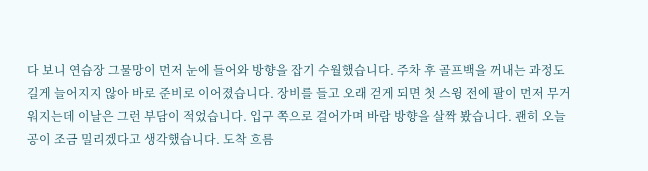다 보니 연습장 그물망이 먼저 눈에 들어와 방향을 잡기 수월했습니다. 주차 후 골프백을 꺼내는 과정도 길게 늘어지지 않아 바로 준비로 이어졌습니다. 장비를 들고 오래 걷게 되면 첫 스윙 전에 팔이 먼저 무거워지는데 이날은 그런 부담이 적었습니다. 입구 쪽으로 걸어가며 바람 방향을 살짝 봤습니다. 괜히 오늘 공이 조금 밀리겠다고 생각했습니다. 도착 흐름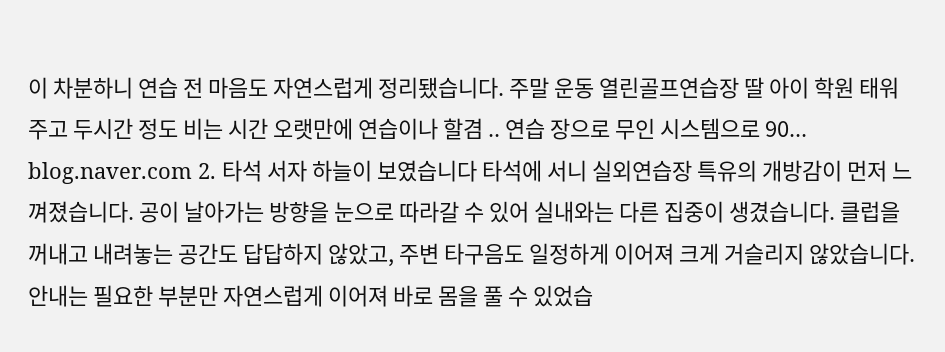이 차분하니 연습 전 마음도 자연스럽게 정리됐습니다. 주말 운동 열린골프연습장 딸 아이 학원 태워주고 두시간 정도 비는 시간 오랫만에 연습이나 할겸 .. 연습 장으로 무인 시스템으로 90... blog.naver.com 2. 타석 서자 하늘이 보였습니다 타석에 서니 실외연습장 특유의 개방감이 먼저 느껴졌습니다. 공이 날아가는 방향을 눈으로 따라갈 수 있어 실내와는 다른 집중이 생겼습니다. 클럽을 꺼내고 내려놓는 공간도 답답하지 않았고, 주변 타구음도 일정하게 이어져 크게 거슬리지 않았습니다. 안내는 필요한 부분만 자연스럽게 이어져 바로 몸을 풀 수 있었습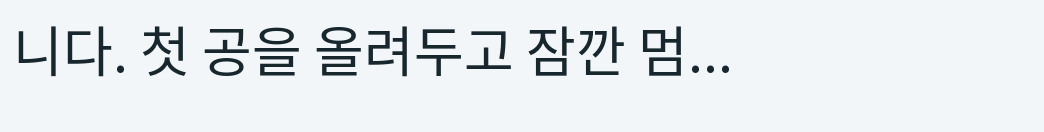니다. 첫 공을 올려두고 잠깐 멈...